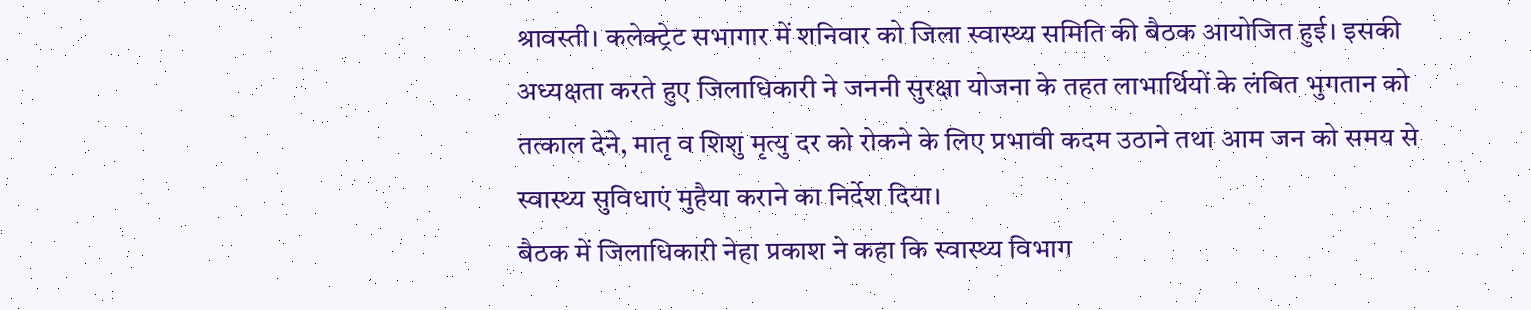श्रावस्ती। कलेक्ट्रेट सभागार में शनिवार को जिला स्वास्थ्य समिति की बैठक आयोजित हुई। इसकी अध्यक्षता करते हुए जिलाधिकारी ने जननी सुरक्षा योजना के तहत लाभार्थियों के लंबित भुगतान को तत्काल देने, मातृ व शिशु मृत्यु दर को रोकने के लिए प्रभावी कदम उठाने तथा आम जन को समय से स्वास्थ्य सुविधाएं मुहैया कराने का निर्देश दिया।
बैठक में जिलाधिकारी नेहा प्रकाश ने कहा कि स्वास्थ्य विभाग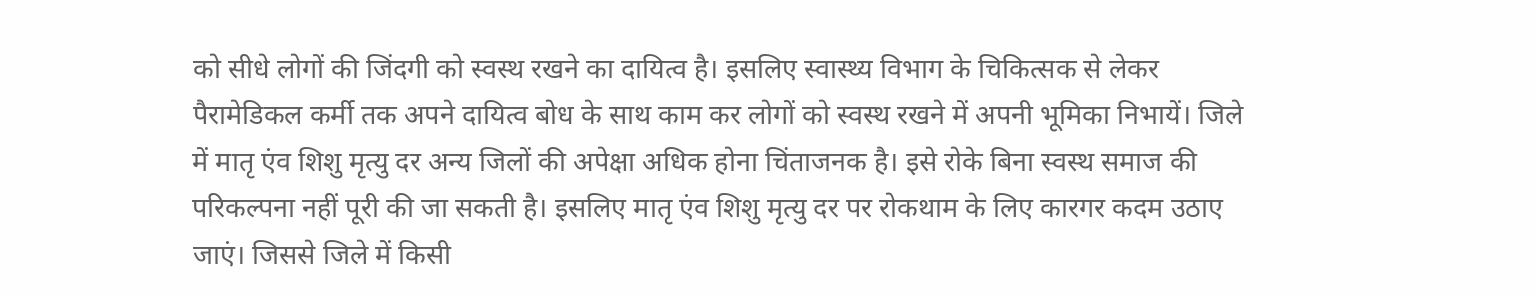को सीधे लोगों की जिंदगी को स्वस्थ रखने का दायित्व है। इसलिए स्वास्थ्य विभाग के चिकित्सक से लेकर पैरामेडिकल कर्मी तक अपने दायित्व बोध के साथ काम कर लोगों को स्वस्थ रखने में अपनी भूमिका निभायें। जिले में मातृ एंव शिशु मृत्यु दर अन्य जिलों की अपेक्षा अधिक होना चिंताजनक है। इसे रोके बिना स्वस्थ समाज की परिकल्पना नहीं पूरी की जा सकती है। इसलिए मातृ एंव शिशु मृत्यु दर पर रोकथाम के लिए कारगर कदम उठाए जाएं। जिससे जिले में किसी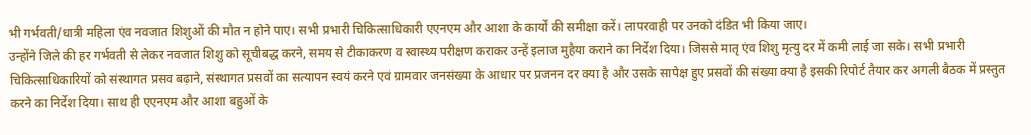भी गर्भवती/धात्री महिला एंव नवजात शिशुओं की मौत न होने पाए। सभी प्रभारी चिकित्साधिकारी एएनएम और आशा के कार्यों की समीक्षा करें। लापरवाही पर उनको दंडित भी किया जाए।
उन्होंने जिले की हर गर्भवती से लेकर नवजात शिशु को सूचीबद्ध करने, समय से टीकाकरण व स्वास्थ्य परीक्षण कराकर उन्हें इलाज मुहैया कराने का निर्देश दिया। जिससे मातृ एंव शिशु मृत्यु दर में कमी लाई जा सके। सभी प्रभारी चिकित्साधिकारियों को संस्थागत प्रसव बढ़ाने, संस्थागत प्रसवों का सत्यापन स्वयं करने एवं ग्रामवार जनसंख्या के आधार पर प्रजनन दर क्या है और उसके सापेक्ष हुए प्रसवों की संख्या क्या है इसकी रिपोर्ट तैयार कर अगली बैठक में प्रस्तुत करने का निर्देश दिया। साथ ही एएनएम और आशा बहुओं के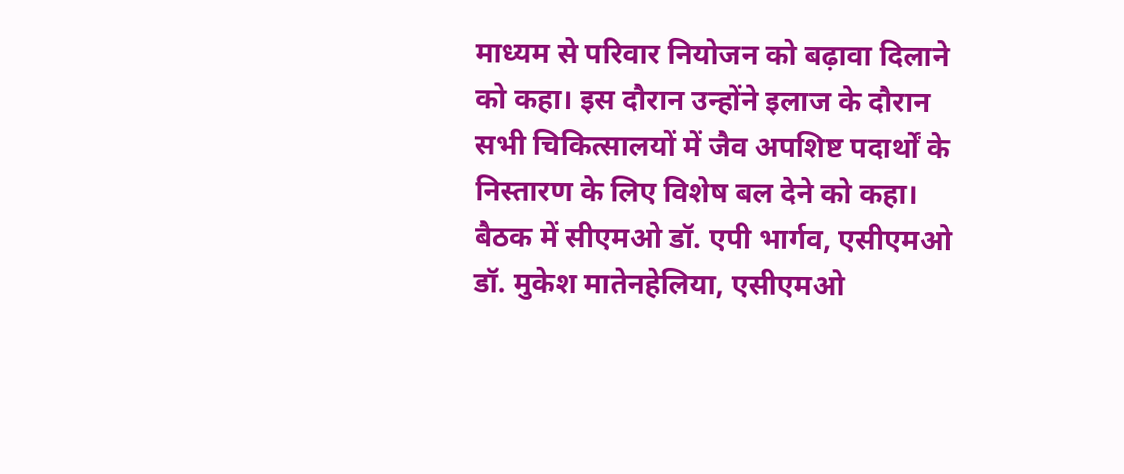माध्यम से परिवार नियोजन को बढ़ावा दिलाने को कहा। इस दौरान उन्होंने इलाज के दौरान सभी चिकित्सालयों में जैव अपशिष्ट पदार्थों के निस्तारण के लिए विशेष बल देने को कहा। बैठक में सीएमओ डॉ. एपी भार्गव, एसीएमओ डॉ. मुकेश मातेनहेलिया, एसीएमओ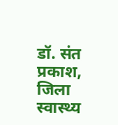डॉ. संत प्रकाश, जिला स्वास्थ्य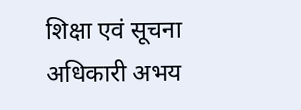शिक्षा एवं सूचना अधिकारी अभय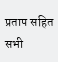प्रताप सहित सभी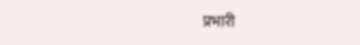प्रभारी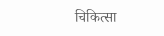चिकित्सा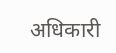अधिकारी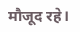मौजूद रहे।